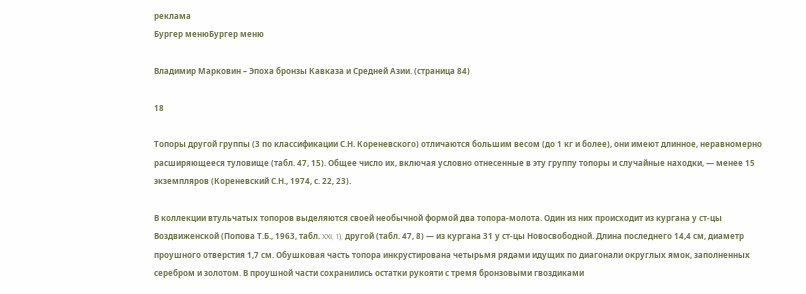реклама
Бургер менюБургер меню

Владимир Марковин – Эпоха бронзы Кавказа и Средней Азии. (страница 84)

18

Топоры другой группы (3 по классификации С.Н. Кореневского) отличаются большим весом (до 1 кг и более), они имеют длинное, неравномерно расширяющееся туловище (табл. 47, 15). Общее число их, включая условно отнесенные в эту группу топоры и случайные находки, — менее 15 экземпляров (Кореневский С.Н., 1974, с. 22, 23).

В коллекции втульчатых топоров выделяются своей необычной формой два топора-молота. Один из них происходит из кургана у ст-цы Воздвиженской (Попова Т.Б., 1963, табл. XXI, 1), другой (табл. 47, 8) — из кургана 31 у ст-цы Новосвободной. Длина последнего 14,4 см, диаметр проушного отверстия 1,7 см. Обушковая часть топора инкрустирована четырьмя рядами идущих по диагонали округлых ямок, заполненных серебром и золотом. В проушной части сохранились остатки рукояти с тремя бронзовыми гвоздиками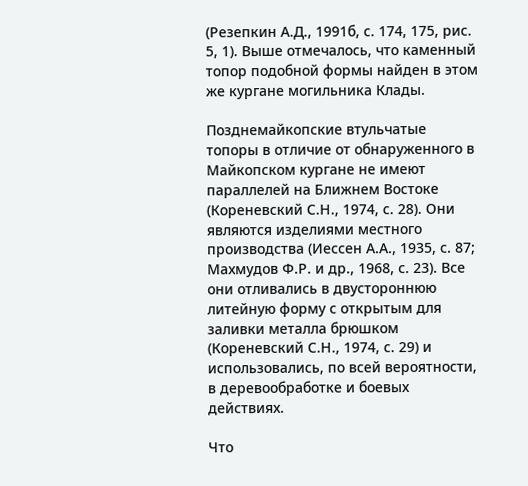(Резепкин А.Д., 1991б, с. 174, 175, рис. 5, 1). Выше отмечалось, что каменный топор подобной формы найден в этом же кургане могильника Клады.

Позднемайкопские втульчатые топоры в отличие от обнаруженного в Майкопском кургане не имеют параллелей на Ближнем Востоке (Кореневский С.Н., 1974, с. 28). Они являются изделиями местного производства (Иессен А.А., 1935, с. 87; Махмудов Ф.Р. и др., 1968, с. 23). Все они отливались в двустороннюю литейную форму с открытым для заливки металла брюшком (Кореневский С.Н., 1974, с. 29) и использовались, по всей вероятности, в деревообработке и боевых действиях.

Что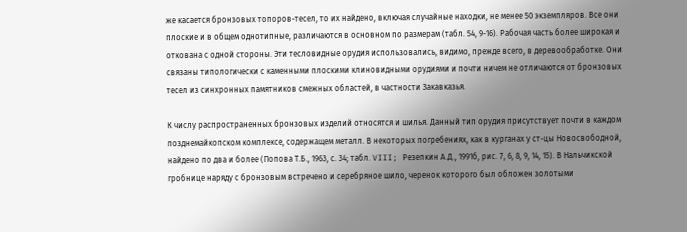же касается бронзовых топоров-тесел, то их найдено, включая случайные находки, не менее 50 экземпляров. Все они плоские и в общем однотипные, различаются в основном по размерам (табл. 54, 9-16). Рабочая часть более широкая и откована с одной стороны. Эти тесловидные орудия использовались, видимо, прежде всего, в деревообработке. Они связаны типологически с каменными плоскими клиновидными орудиями и почти ничем не отличаются от бронзовых тесел из синхронных памятников смежных областей, в частности Закавказья.

К числу распространенных бронзовых изделий относятся и шилья. Данный тип орудия присутствует почти в каждом позднемайкопском комплексе, содержащем металл. В некоторых погребениях, как в курганах у ст-цы Новосвободной, найдено по два и более (Попова Т.Б., 1963, с. 34; табл. VIII; Резепкин А.Д., 1991б, рис. 7, 6, 8, 9, 14, 15). В Нальчикской гробнице наряду с бронзовым встречено и серебряное шило, черенок которого был обложен золотыми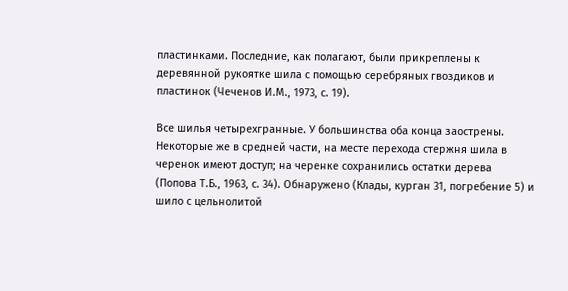пластинками. Последние, как полагают, были прикреплены к деревянной рукоятке шила с помощью серебряных гвоздиков и пластинок (Чеченов И.М., 1973, с. 19).

Все шилья четырехгранные. У большинства оба конца заострены. Некоторые же в средней части, на месте перехода стержня шила в черенок имеют доступ; на черенке сохранились остатки дерева (Попова Т.Б., 1963, с. 34). Обнаружено (Клады, курган 31, погребение 5) и шило с цельнолитой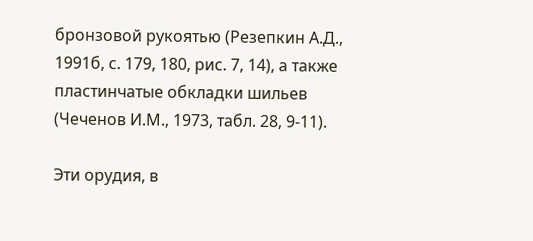бронзовой рукоятью (Резепкин А.Д., 1991б, с. 179, 180, рис. 7, 14), а также пластинчатые обкладки шильев (Чеченов И.М., 1973, табл. 28, 9-11).

Эти орудия, в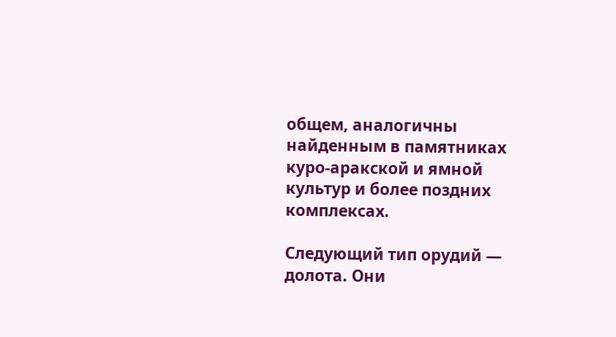общем, аналогичны найденным в памятниках куро-аракской и ямной культур и более поздних комплексах.

Следующий тип орудий — долота. Они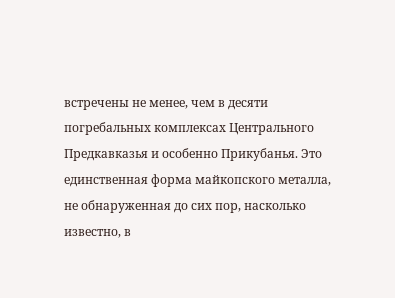встречены не менее, чем в десяти погребальных комплексах Центрального Предкавказья и особенно Прикубанья. Это единственная форма майкопского металла, не обнаруженная до сих пор, насколько известно, в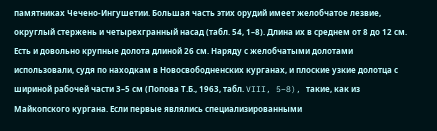памятниках Чечено-Ингушетии. Большая часть этих орудий имеет желобчатое лезвие, округлый стержень и четырехгранный насад (табл. 54, 1–8). Длина их в среднем от 8 до 12 см. Есть и довольно крупные долота длиной 26 см. Наряду с желобчатыми долотами использовали, судя по находкам в Новосвободненских курганах, и плоские узкие долотца с шириной рабочей части 3–5 см (Попова Т.Б., 1963, табл. VIII, 5–8), такие, как из Майкопского кургана. Если первые являлись специализированными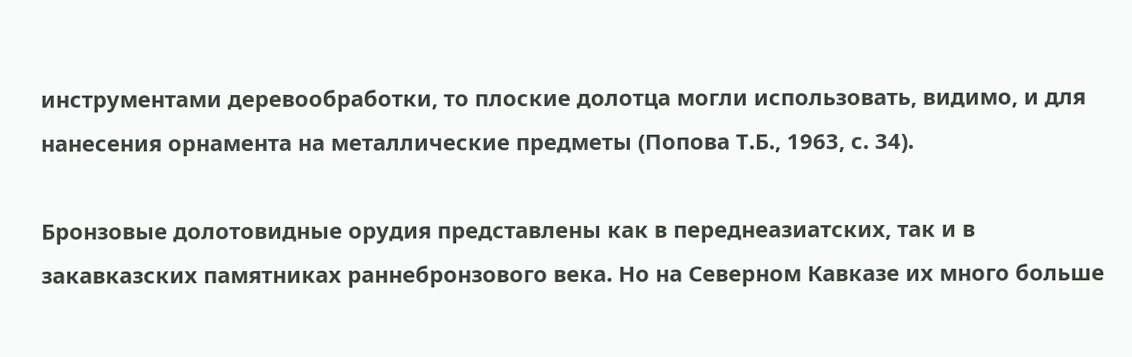инструментами деревообработки, то плоские долотца могли использовать, видимо, и для нанесения орнамента на металлические предметы (Попова Т.Б., 1963, с. 34).

Бронзовые долотовидные орудия представлены как в переднеазиатских, так и в закавказских памятниках раннебронзового века. Но на Северном Кавказе их много больше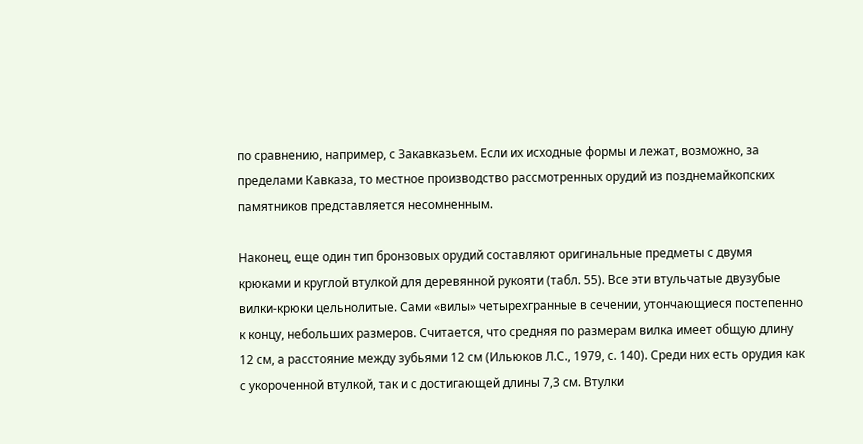по сравнению, например, с Закавказьем. Если их исходные формы и лежат, возможно, за пределами Кавказа, то местное производство рассмотренных орудий из позднемайкопских памятников представляется несомненным.

Наконец, еще один тип бронзовых орудий составляют оригинальные предметы с двумя крюками и круглой втулкой для деревянной рукояти (табл. 55). Все эти втульчатые двузубые вилки-крюки цельнолитые. Сами «вилы» четырехгранные в сечении, утончающиеся постепенно к концу, небольших размеров. Считается, что средняя по размерам вилка имеет общую длину 12 см, а расстояние между зубьями 12 см (Ильюков Л.С., 1979, с. 140). Среди них есть орудия как с укороченной втулкой, так и с достигающей длины 7,3 см. Втулки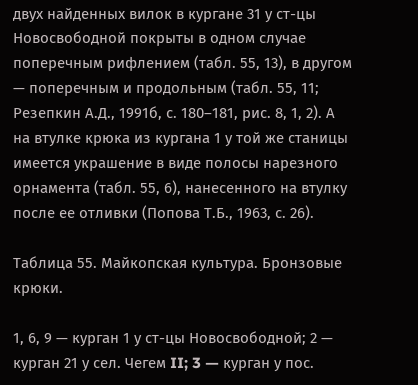двух найденных вилок в кургане 31 у ст-цы Новосвободной покрыты в одном случае поперечным рифлением (табл. 55, 13), в другом — поперечным и продольным (табл. 55, 11; Резепкин А.Д., 1991б, с. 180–181, рис. 8, 1, 2). А на втулке крюка из кургана 1 у той же станицы имеется украшение в виде полосы нарезного орнамента (табл. 55, 6), нанесенного на втулку после ее отливки (Попова Т.Б., 1963, с. 26).

Таблица 55. Майкопская культура. Бронзовые крюки.

1, 6, 9 — курган 1 у ст-цы Новосвободной; 2 — курган 21 у сел. Чегем II; 3 — курган у пос.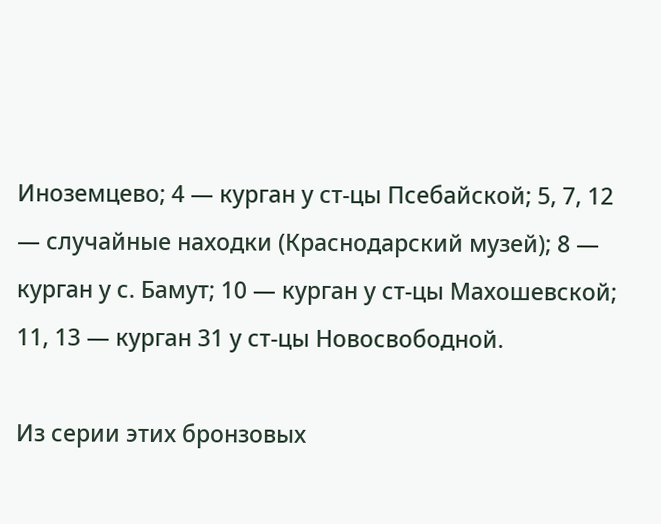Иноземцево; 4 — курган у ст-цы Псебайской; 5, 7, 12 — случайные находки (Краснодарский музей); 8 — курган у с. Бамут; 10 — курган у ст-цы Махошевской; 11, 13 — курган 31 у ст-цы Новосвободной.

Из серии этих бронзовых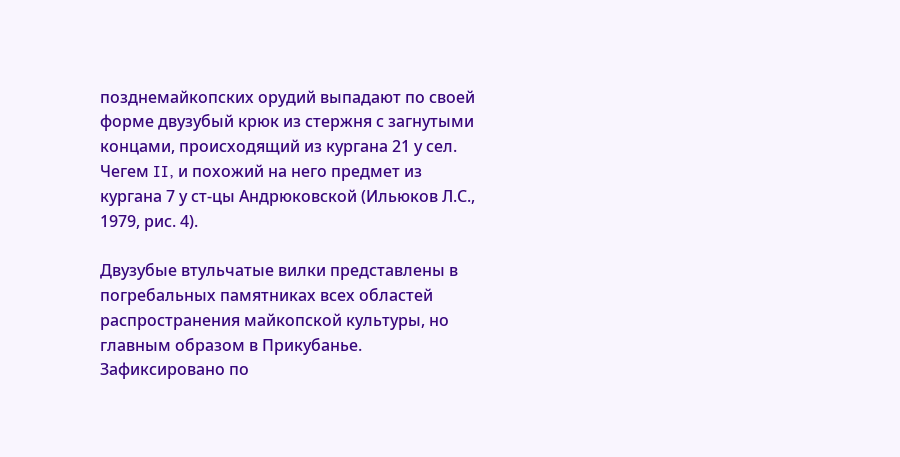позднемайкопских орудий выпадают по своей форме двузубый крюк из стержня с загнутыми концами, происходящий из кургана 21 у сел. Чегем II, и похожий на него предмет из кургана 7 у ст-цы Андрюковской (Ильюков Л.С., 1979, рис. 4).

Двузубые втульчатые вилки представлены в погребальных памятниках всех областей распространения майкопской культуры, но главным образом в Прикубанье. Зафиксировано по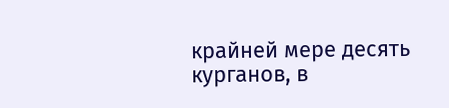крайней мере десять курганов, в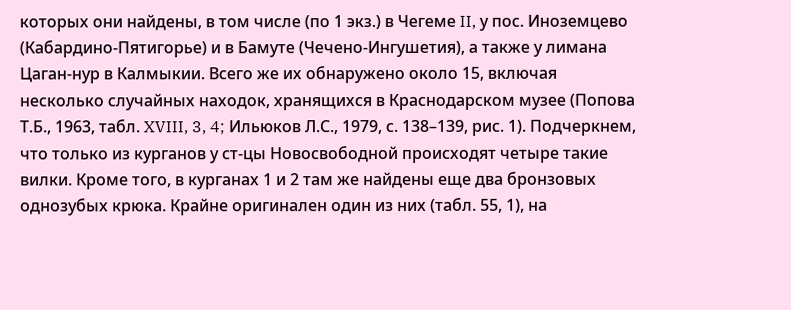которых они найдены, в том числе (по 1 экз.) в Чегеме II, у пос. Иноземцево (Кабардино-Пятигорье) и в Бамуте (Чечено-Ингушетия), а также у лимана Цаган-нур в Калмыкии. Всего же их обнаружено около 15, включая несколько случайных находок, хранящихся в Краснодарском музее (Попова Т.Б., 1963, табл. XVIII, 3, 4; Ильюков Л.С., 1979, с. 138–139, рис. 1). Подчеркнем, что только из курганов у ст-цы Новосвободной происходят четыре такие вилки. Кроме того, в курганах 1 и 2 там же найдены еще два бронзовых однозубых крюка. Крайне оригинален один из них (табл. 55, 1), на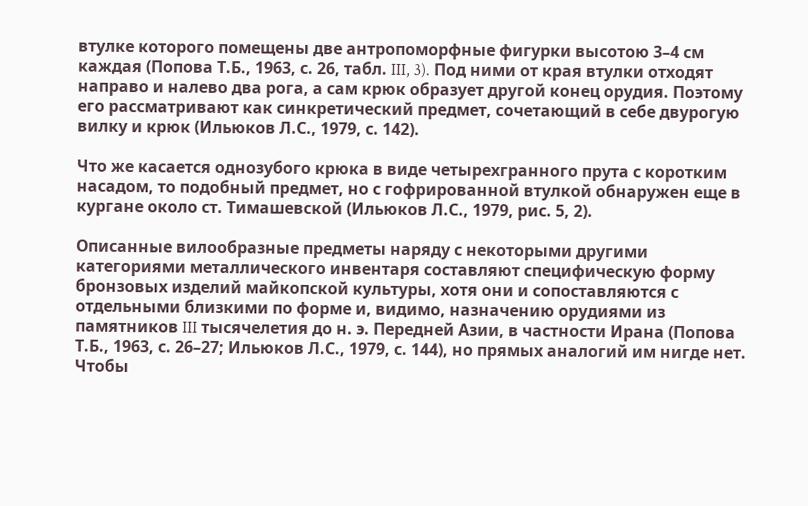втулке которого помещены две антропоморфные фигурки высотою 3–4 см каждая (Попова Т.Б., 1963, с. 26, табл. III, 3). Под ними от края втулки отходят направо и налево два рога, а сам крюк образует другой конец орудия. Поэтому его рассматривают как синкретический предмет, сочетающий в себе двурогую вилку и крюк (Ильюков Л.С., 1979, с. 142).

Что же касается однозубого крюка в виде четырехгранного прута с коротким насадом, то подобный предмет, но с гофрированной втулкой обнаружен еще в кургане около ст. Тимашевской (Ильюков Л.С., 1979, рис. 5, 2).

Описанные вилообразные предметы наряду с некоторыми другими категориями металлического инвентаря составляют специфическую форму бронзовых изделий майкопской культуры, хотя они и сопоставляются с отдельными близкими по форме и, видимо, назначению орудиями из памятников III тысячелетия до н. э. Передней Азии, в частности Ирана (Попова Т.Б., 1963, с. 26–27; Ильюков Л.С., 1979, с. 144), но прямых аналогий им нигде нет. Чтобы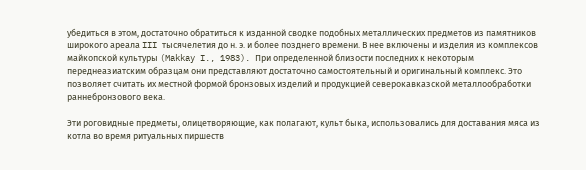убедиться в этом, достаточно обратиться к изданной сводке подобных металлических предметов из памятников широкого ареала III тысячелетия до н. э. и более позднего времени. В нее включены и изделия из комплексов майкопской культуры (Makkay I., 1983). При определенной близости последних к некоторым переднеазиатским образцам они представляют достаточно самостоятельный и оригинальный комплекс. Это позволяет считать их местной формой бронзовых изделий и продукцией северокавказской металлообработки раннебронзового века.

Эти роговидные предметы, олицетворяющие, как полагают, культ быка, использовались для доставания мяса из котла во время ритуальных пиршеств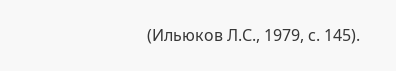(Ильюков Л.С., 1979, с. 145).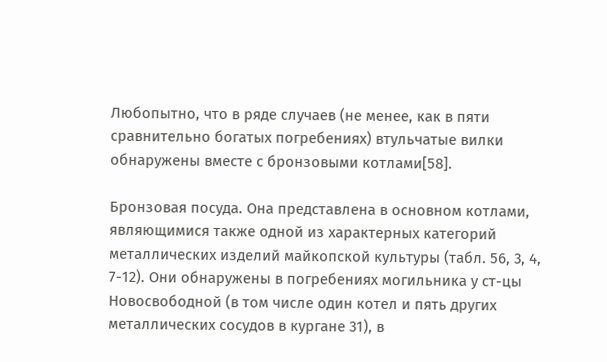Любопытно, что в ряде случаев (не менее, как в пяти сравнительно богатых погребениях) втульчатые вилки обнаружены вместе с бронзовыми котлами[58].

Бронзовая посуда. Она представлена в основном котлами, являющимися также одной из характерных категорий металлических изделий майкопской культуры (табл. 56, 3, 4, 7-12). Они обнаружены в погребениях могильника у ст-цы Новосвободной (в том числе один котел и пять других металлических сосудов в кургане 31), в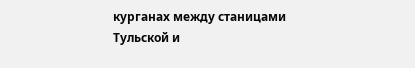курганах между станицами Тульской и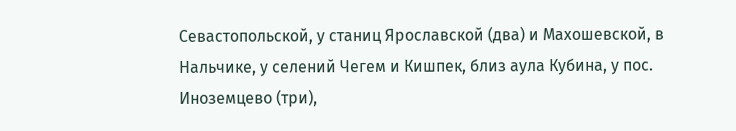Севастопольской, у станиц Ярославской (два) и Махошевской, в Нальчике, у селений Чегем и Кишпек, близ аула Кубина, у пос. Иноземцево (три),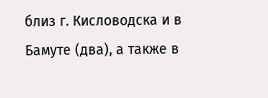близ г. Кисловодска и в Бамуте (два), а также в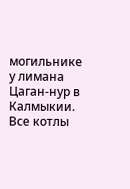могильнике у лимана Цаган-нур в Калмыкии. Все котлы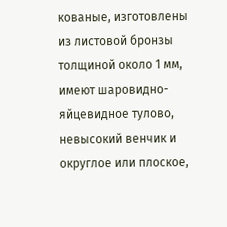кованые, изготовлены из листовой бронзы толщиной около 1 мм, имеют шаровидно-яйцевидное тулово, невысокий венчик и округлое или плоское,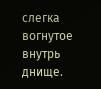слегка вогнутое внутрь днище.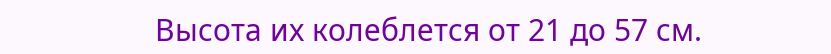Высота их колеблется от 21 до 57 см.